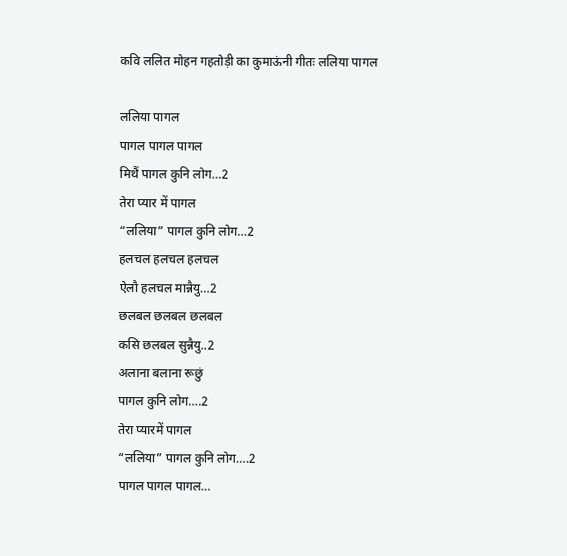कवि ललित मोहन गहतोड़ी का कुमाऊंनी गीतः ललिया पागल

ललिया पागल
पागल पागल पागल
मिथैं पागल कुनि लोग…2
तेरा प्यार में पागल
“ललिया” पागल कुनि लोग…2
हलचल हलचल हलचल
ऐलौ हलचल मान्नैयु…2
छलबल छलबल छलबल
कसि छलबल सुन्नैयु..2
अलाना बलाना रूछुं
पागल कुनि लोग….2
तेरा प्यारमें पागल
“ललिया” पागल कुनि लोग….2
पागल पागल पागल…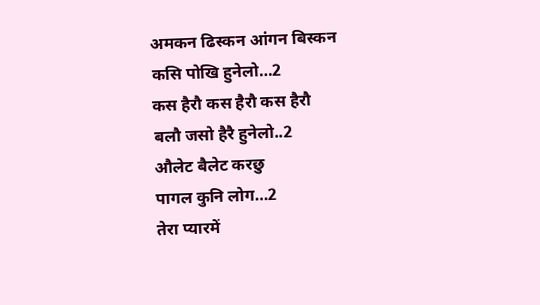अमकन ढिस्कन आंगन बिस्कन
कसि पोखि हुनेलो…2
कस हैरौ कस हैरौ कस हैरौ
बलौ जसो हैरै हुनेलो..2
औलेट बैलेट करछु
पागल कुनि लोग…2
तेरा प्यारमें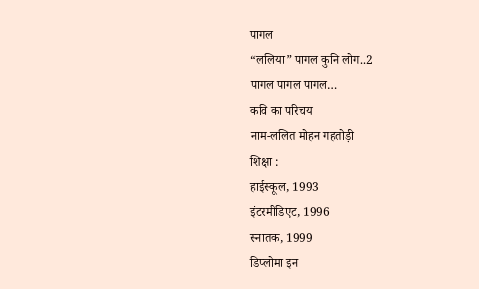पागल
“ललिया” पागल कुनि लोग..2
पागल पागल पागल…
कवि का परिचय
नाम-ललित मोहन गहतोड़ी
शिक्षा :
हाईस्कूल, 1993
इंटरमीडिएट, 1996
स्नातक, 1999
डिप्लोमा इन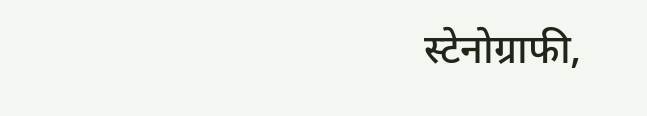स्टेनोग्राफी,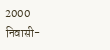2000
निवासी-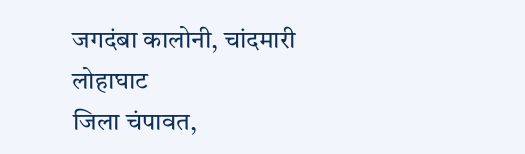जगदंबा कालोनी, चांदमारी लोहाघाट
जिला चंपावत,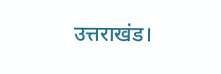उत्तराखंड।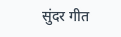सुंदर गीत